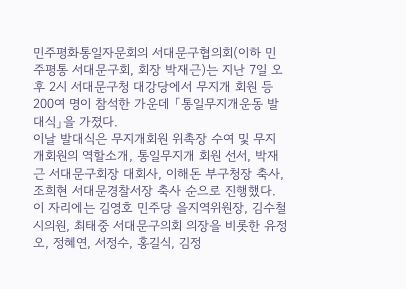민주평화통일자문회의 서대문구협의회(이하 민주평통 서대문구회, 회장 박재근)는 지난 7일 오후 2시 서대문구청 대강당에서 무지개 회원 등 200여 명이 참석한 가운데 「통일무지개운동 발대식」을 가졌다.
이날 발대식은 무지개회원 위촉장 수여 및 무지개회원의 역할소개, 통일무지개 회원 선서, 박재근 서대문구회장 대회사, 이해돈 부구청장 축사, 조희현 서대문경찰서장 축사 순으로 진행했다.
이 자리에는 김영호 민주당 을지역위원장, 김수철 시의원, 최태중 서대문구의회 의장을 비롯한 유정오, 정혜연, 서정수, 홍길식, 김정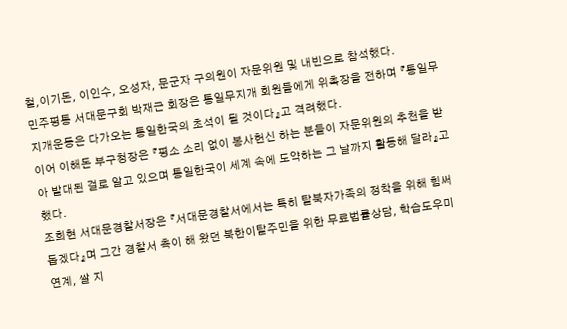철,이기돈, 이인수, 오성자, 문군자 구의원이 자문위원 및 내빈으로 참석했다.
민주평통 서대문구회 박재근 회장은 통일무지개 회원들에게 위촉장을 전하며 『통일무지개운동은 다가오는 통일한국의 초석이 될 것이다』고 격려했다.
이어 이해돈 부구청장은 『평소 소리 없이 봉사헌신 하는 분들이 자문위원의 추천을 받아 발대된 걸로 알고 있으며 통일한국이 세계 속에 도약하는 그 날까지 활동해 달라』고 했다.
조희현 서대문경찰서장은 『서대문경찰서에서는 특히 탈북자가족의 정착을 위해 힘써 돕겠다』며 그간 경찰서 측이 해 왔던 북한이탈주민을 위한 무료법률상담, 학습도우미 연계, 쌀 지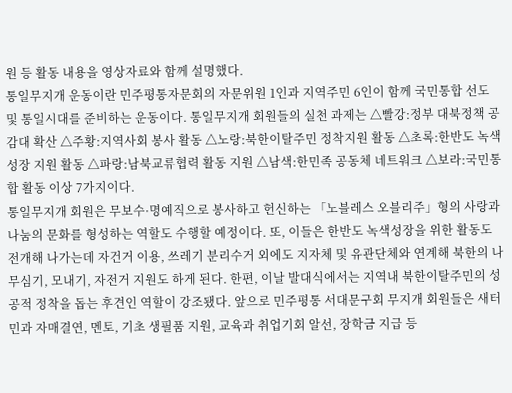원 등 활동 내용을 영상자료와 함께 설명했다.
통일무지개 운동이란 민주평통자문회의 자문위원 1인과 지역주민 6인이 함께 국민통합 선도 및 통일시대를 준비하는 운동이다. 통일무지개 회원들의 실천 과제는 △빨강:정부 대북정책 공감대 확산 △주황:지역사회 봉사 활동 △노랑:북한이탈주민 정착지원 활동 △초록:한반도 녹색성장 지원 활동 △파랑:남북교류협력 활동 지원 △남색:한민족 공동체 네트워크 △보라:국민통합 활동 이상 7가지이다.
통일무지개 회원은 무보수·명예직으로 봉사하고 헌신하는 「노블레스 오블리주」형의 사랑과 나눔의 문화를 형성하는 역할도 수행할 예정이다. 또, 이들은 한반도 녹색성장을 위한 활동도 전개해 나가는데 자건거 이용, 쓰레기 분리수거 외에도 지자체 및 유관단체와 연계해 북한의 나무심기, 모내기, 자전거 지원도 하게 된다. 한편, 이날 발대식에서는 지역내 북한이탈주민의 성공적 정착을 돕는 후견인 역할이 강조됐다. 앞으로 민주평통 서대문구회 무지개 회원들은 새터민과 자매결연, 멘토, 기초 생필품 지원, 교육과 취업기회 알선, 장학금 지급 등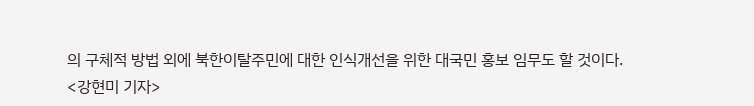의 구체적 방법 외에 북한이탈주민에 대한 인식개선을 위한 대국민 홍보 임무도 할 것이다.
<강현미 기자>